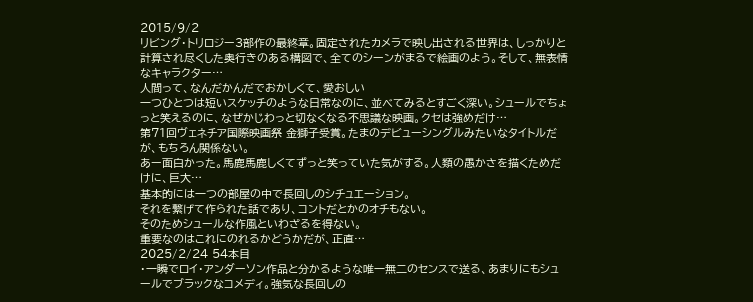2015/9/2
リビング・トリロジー3部作の最終章。固定されたカメラで映し出される世界は、しっかりと計算され尽くした奥行きのある構図で、全てのシーンがまるで絵画のよう。そして、無表情なキャラクター…
人間って、なんだかんだでおかしくて、愛おしい
一つひとつは短いスケッチのような日常なのに、並べてみるとすごく深い。シュールでちょっと笑えるのに、なぜかじわっと切なくなる不思議な映画。クセは強めだけ…
第71回ヴェネチア国際映画祭 金獅子受賞。たまのデビューシングルみたいなタイトルだが、もちろん関係ない。
あー面白かった。馬鹿馬鹿しくてずっと笑っていた気がする。人類の愚かさを描くためだけに、巨大…
基本的には一つの部屋の中で長回しのシチュエーション。
それを繋げて作られた話であり、コントだとかのオチもない。
そのためシュールな作風といわざるを得ない。
重要なのはこれにのれるかどうかだが、正直…
2025/2/24 54本目
・一瞬でロイ・アンダーソン作品と分かるような唯一無二のセンスで送る、あまりにもシュールでブラックなコメディ。強気な長回しの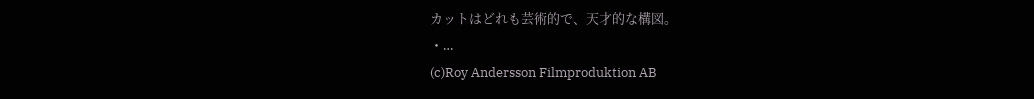カットはどれも芸術的で、天才的な構図。
・…
(c)Roy Andersson Filmproduktion AB